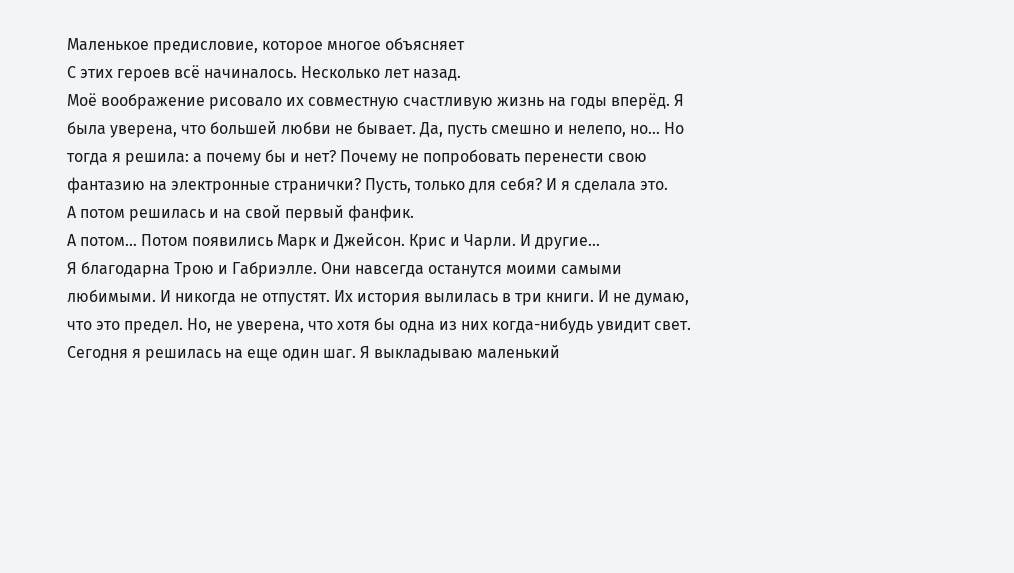Маленькое предисловие, которое многое объясняет
С этих героев всё начиналось. Несколько лет назад.
Моё воображение рисовало их совместную счастливую жизнь на годы вперёд. Я была уверена, что большей любви не бывает. Да, пусть смешно и нелепо, но… Но тогда я решила: а почему бы и нет? Почему не попробовать перенести свою фантазию на электронные странички? Пусть, только для себя? И я сделала это.
А потом решилась и на свой первый фанфик.
А потом… Потом появились Марк и Джейсон. Крис и Чарли. И другие…
Я благодарна Трою и Габриэлле. Они навсегда останутся моими самыми любимыми. И никогда не отпустят. Их история вылилась в три книги. И не думаю, что это предел. Но, не уверена, что хотя бы одна из них когда-нибудь увидит свет.
Сегодня я решилась на еще один шаг. Я выкладываю маленький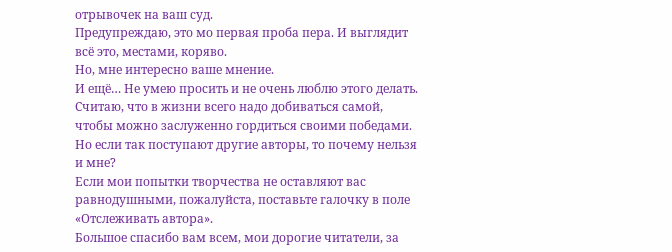отрывочек на ваш суд.
Предупреждаю, это мо первая проба пера. И выглядит всё это, местами, коряво.
Но, мне интересно ваше мнение.
И ещё… Не умею просить и не очень люблю этого делать. Считаю, что в жизни всего надо добиваться самой, чтобы можно заслуженно гордиться своими победами.
Но если так поступают другие авторы, то почему нельзя и мне?
Если мои попытки творчества не оставляют вас равнодушными, пожалуйста, поставьте галочку в поле «Отслеживать автора».
Большое спасибо вам всем, мои дорогие читатели, за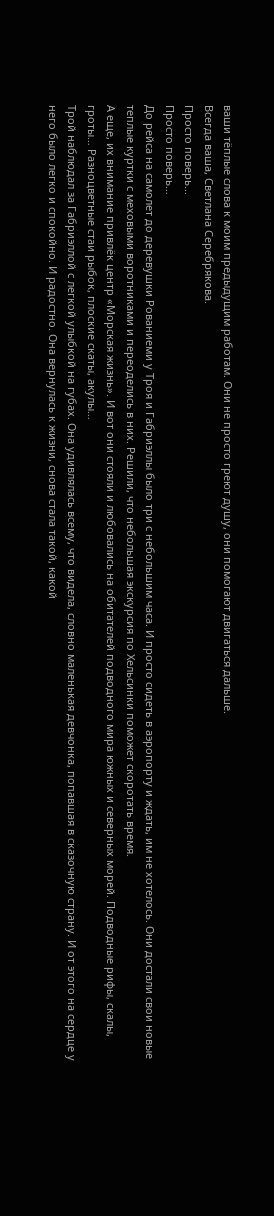ваши тёплые слова к моим предыдущим работам. Они не просто греют душу, они помогают двигаться дальше.
Всегда ваша, Светлана Серебрякова.
Просто поверь...
Просто поверь…
До рейса на самолет до деревушки Рованиеми у Троя и Габриэллы было три с небольшим часа. И просто сидеть в аэропорту и ждать, им не хотелось. Они достали свои новые теплые куртки с меховыми воротниками и переоделись в них. Решили, что небольшая экскурсия по Хельсинки поможет скоротать время.
А еще, их внимание привлёк центр «Морская жизнь». И вот они стояли и любовались на обитателей подводного мира южных и северных морей. Подводные рифы, скалы, гроты… Разноцветные стаи рыбок, плоские скаты, акулы…
Трой наблюдал за Габриэллой с легкой улыбкой на губах. Она удивлялась всему, что видела, словно маленькая девчонка, попавшая в сказочную страну. И от этого на сердце у него было легко и спокойно. И радостно. Она вернулась к жизни, снова стала такой, какой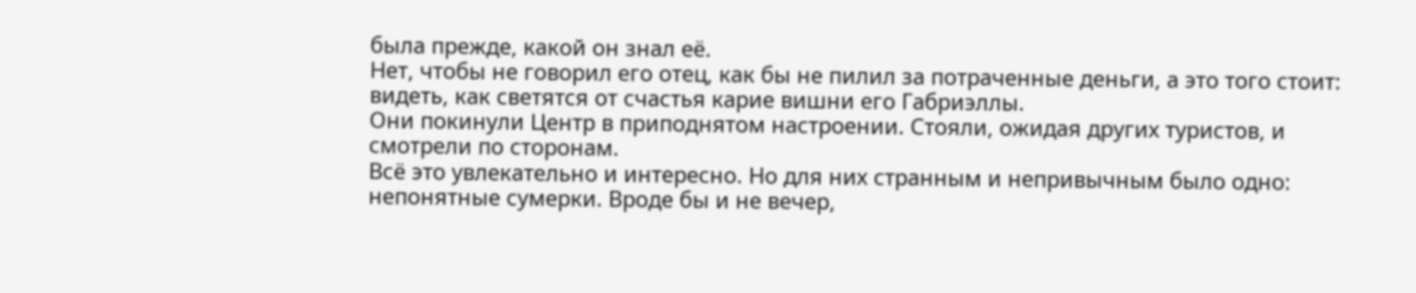была прежде, какой он знал её.
Нет, чтобы не говорил его отец, как бы не пилил за потраченные деньги, а это того стоит: видеть, как светятся от счастья карие вишни его Габриэллы.
Они покинули Центр в приподнятом настроении. Стояли, ожидая других туристов, и смотрели по сторонам.
Всё это увлекательно и интересно. Но для них странным и непривычным было одно: непонятные сумерки. Вроде бы и не вечер,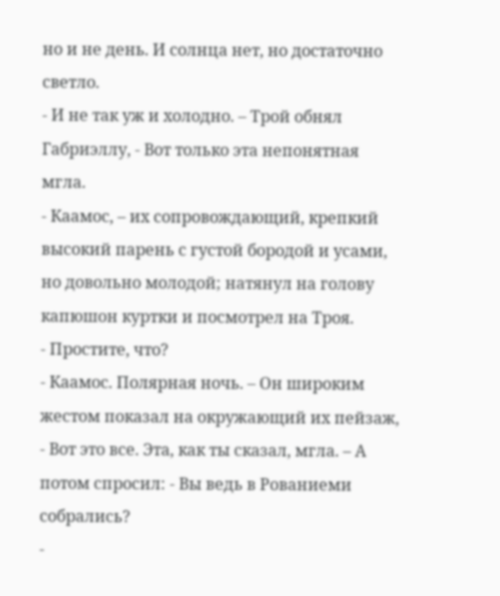но и не день. И солнца нет, но достаточно светло.
- И не так уж и холодно. – Трой обнял Габриэллу, - Вот только эта непонятная мгла.
- Каамос, – их сопровождающий, крепкий высокий парень с густой бородой и усами, но довольно молодой; натянул на голову капюшон куртки и посмотрел на Троя.
- Простите, что?
- Каамос. Полярная ночь. – Он широким жестом показал на окружающий их пейзаж, - Вот это все. Эта, как ты сказал, мгла. – А потом спросил: - Вы ведь в Рованиеми собрались?
-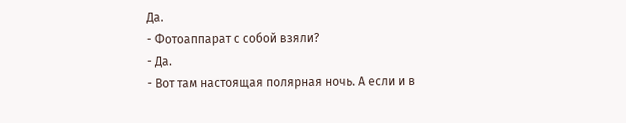Да.
- Фотоаппарат с собой взяли?
- Да.
- Вот там настоящая полярная ночь. А если и в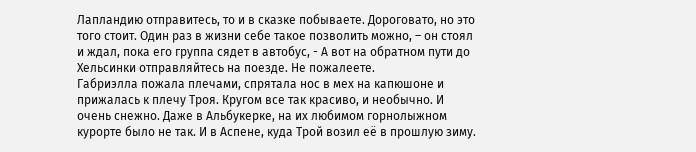Лапландию отправитесь, то и в сказке побываете. Дороговато, но это того стоит. Один раз в жизни себе такое позволить можно, – он стоял и ждал, пока его группа сядет в автобус, - А вот на обратном пути до Хельсинки отправляйтесь на поезде. Не пожалеете.
Габриэлла пожала плечами, спрятала нос в мех на капюшоне и прижалась к плечу Троя. Кругом все так красиво, и необычно. И очень снежно. Даже в Альбукерке, на их любимом горнолыжном курорте было не так. И в Аспене, куда Трой возил её в прошлую зиму.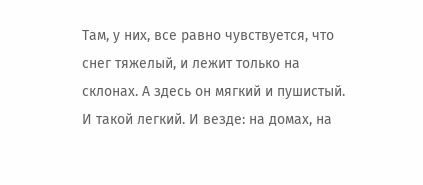Там, у них, все равно чувствуется, что снег тяжелый, и лежит только на склонах. А здесь он мягкий и пушистый. И такой легкий. И везде: на домах, на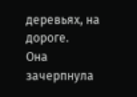деревьях, на дороге.
Она зачерпнула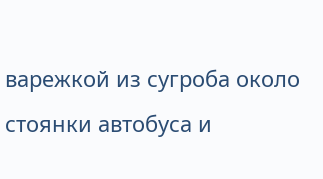варежкой из сугроба около стоянки автобуса и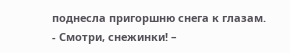поднесла пригоршню снега к глазам.
- Смотри, снежинки! –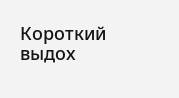Короткий выдох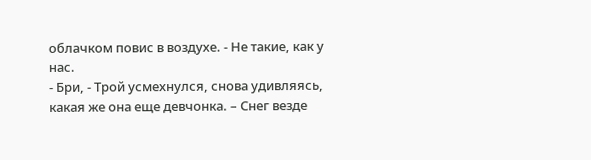облачком повис в воздухе. - Не такие, как у нас.
- Бри, - Трой усмехнулся, снова удивляясь, какая же она еще девчонка. – Снег везде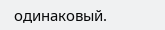одинаковый.